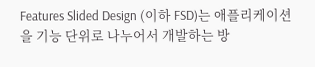Features Slided Design (이하 FSD)는 애플리케이션을 기능 단위로 나누어서 개발하는 방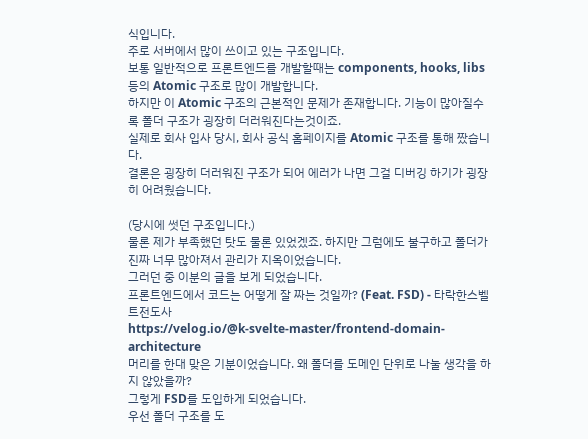식입니다.
주로 서버에서 많이 쓰이고 있는 구조입니다.
보통 일반적으로 프론트엔드를 개발할때는 components, hooks, libs 등의 Atomic 구조로 많이 개발합니다.
하지만 이 Atomic 구조의 근본적인 문제가 존재합니다. 기능이 많아질수록 폴더 구조가 굉장히 더러워진다는것이죠.
실제로 회사 입사 당시, 회사 공식 홈페이지를 Atomic 구조를 통해 짰습니다.
결론은 굉장히 더러워진 구조가 되어 에러가 나면 그걸 디버깅 하기가 굉장히 어려웠습니다.

(당시에 썻던 구조입니다.)
물론 제가 부족했던 탓도 물론 있었겠죠. 하지만 그럼에도 불구하고 폴더가 진짜 너무 많아져서 관리가 지옥이었습니다.
그러던 중 이분의 글을 보게 되었습니다.
프론트엔드에서 코드는 어떻게 잘 짜는 것일까? (Feat. FSD) - 타락한스벨트전도사
https://velog.io/@k-svelte-master/frontend-domain-architecture
머리를 한대 맞은 기분이었습니다. 왜 폴더를 도메인 단위로 나눌 생각을 하지 않았을까?
그렇게 FSD를 도입하게 되었습니다.
우선 폴더 구조를 도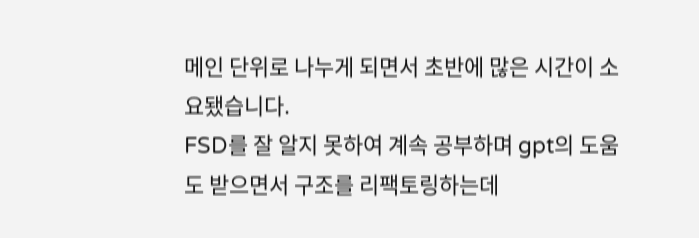메인 단위로 나누게 되면서 초반에 많은 시간이 소요됐습니다.
FSD를 잘 알지 못하여 계속 공부하며 gpt의 도움도 받으면서 구조를 리팩토링하는데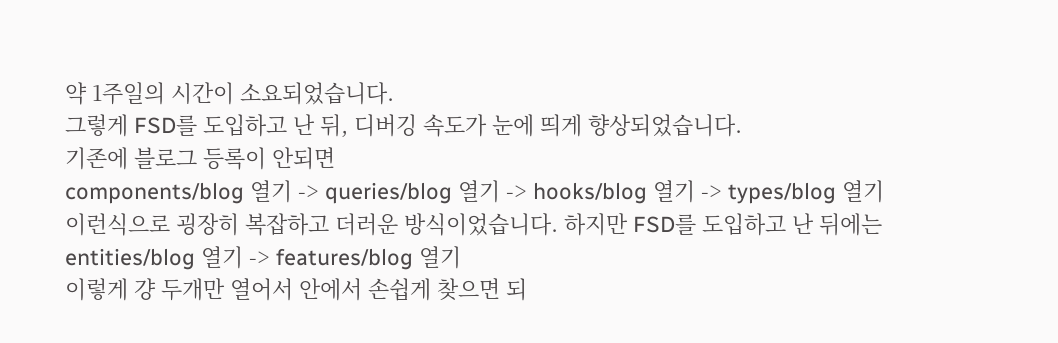약 1주일의 시간이 소요되었습니다.
그렇게 FSD를 도입하고 난 뒤, 디버깅 속도가 눈에 띄게 향상되었습니다.
기존에 블로그 등록이 안되면
components/blog 열기 -> queries/blog 열기 -> hooks/blog 열기 -> types/blog 열기
이런식으로 굉장히 복잡하고 더러운 방식이었습니다. 하지만 FSD를 도입하고 난 뒤에는
entities/blog 열기 -> features/blog 열기
이렇게 걍 두개만 열어서 안에서 손쉽게 찾으면 되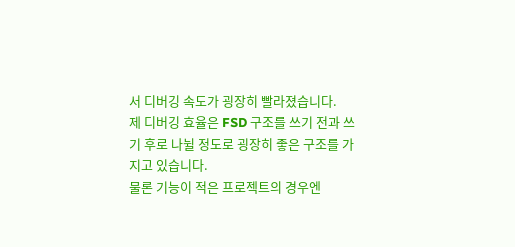서 디버깅 속도가 굉장히 빨라졌습니다.
제 디버깅 효율은 FSD 구조를 쓰기 전과 쓰기 후로 나뉠 정도로 굉장히 좋은 구조를 가지고 있습니다.
물론 기능이 적은 프로젝트의 경우엔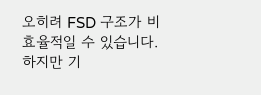오히려 FSD 구조가 비효율적일 수 있습니다.
하지만 기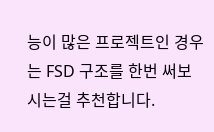능이 많은 프로젝트인 경우는 FSD 구조를 한번 써보시는걸 추천합니다.